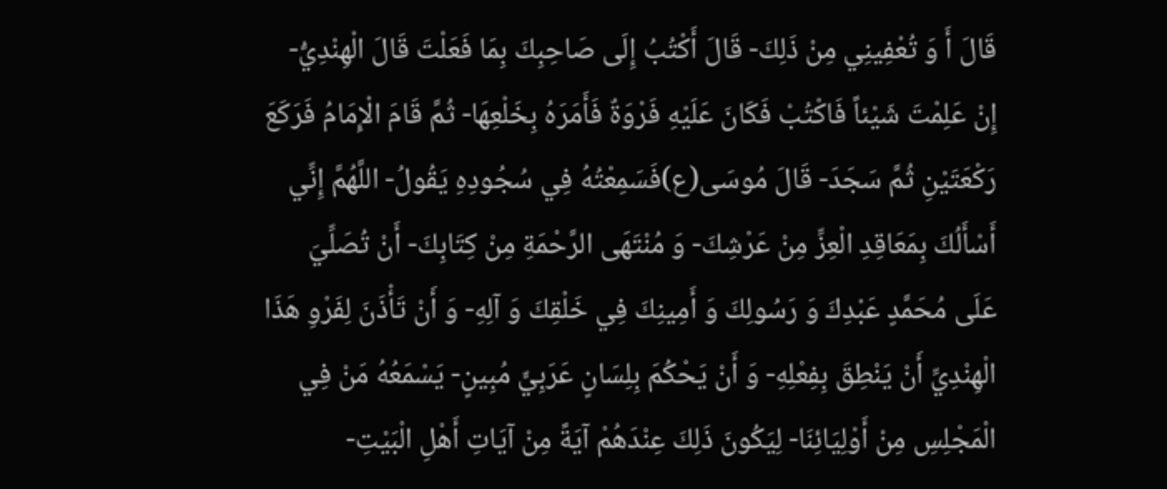قَالَ أَ وَ تُعْفِينِي مِنْ ذَلِكَ- قَالَ أَكْتُبُ إِلَى صَاحِبِكَ بِمَا فَعَلْتَ قَالَ الْهِنْدِيُّ- إِنْ عَلِمْتَ شَيْئاً فَاكْتُبْ فَكَانَ عَلَيْهِ فَرْوَةٌ فَأَمَرَهُ بِخَلْعِهَا- ثُمَّ قَامَ الْإِمَامُ فَرَكَعَ رَكْعَتَيْنِ ثُمَّ سَجَدَ- قَالَ مُوسَى(ع)فَسَمِعْتُهُ فِي سُجُودِهِ يَقُولُ- اللَّهُمَّ إِنِّي أَسْأَلُكَ بِمَعَاقِدِ الْعِزِّ مِنْ عَرْشِكَ- وَ مُنْتَهَى الرَّحْمَةِ مِنْ كِتَابِكَ- أَنْ تُصَلِّيَ عَلَى مُحَمَّدٍ عَبْدِكَ وَ رَسُولِكَ وَ أَمِينِكَ فِي خَلْقِكَ وَ آلِهِ- وَ أَنْ تَأْذَنَ لِفَرْوِ هَذَا الْهِنْدِيِّ أَنْ يَنْطِقَ بِفِعْلِهِ- وَ أَنْ يَحْكُمَ بِلِسَانٍ عَرَبِيٍّ مُبِينٍ- يَسْمَعُهُ مَنْ فِي الْمَجْلِسِ مِنْ أَوْلِيَائِنَا- لِيَكُونَ ذَلِكَ عِنْدَهُمْ آيَةً مِنْ آيَاتِ أَهْلِ الْبَيْتِ-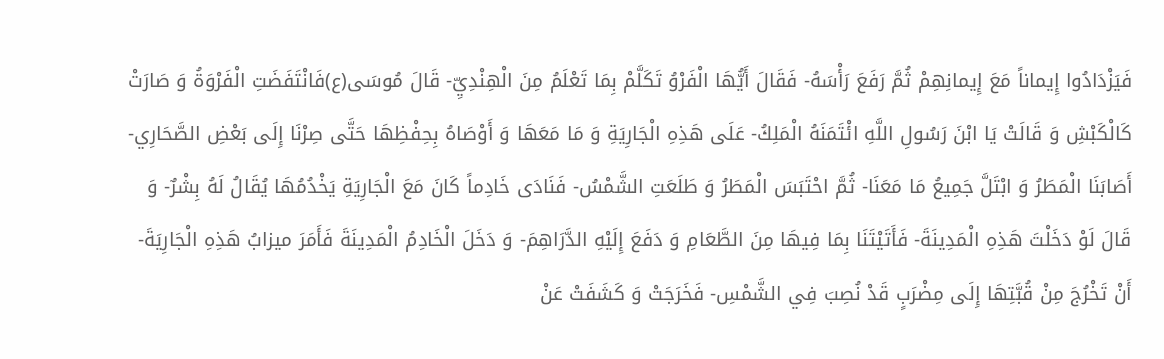فَيَزْدَادُوا إِيماناً مَعَ إِيمانِهِمْ ثُمَّ رَفَعَ رَأْسَهُ- فَقَالَ أَيُّهَا الْفَرْوُ تَكَلَّمْ بِمَا تَعْلَمُ مِنَ الْهِنْدِيِّ- قَالَ مُوسَى(ع)فَانْتَفَضَتِ الْفَرْوَةُ وَ صَارَتْ كَالْكَبْشِ وَ قَالَتْ يَا ابْنَ رَسُولِ اللَّهِ ائْتَمَنَهُ الْمَلِكُ- عَلَى هَذِهِ الْجَارِيَةِ وَ مَا مَعَهَا وَ أَوْصَاهُ بِحِفْظِهَا حَتَّى صِرْنَا إِلَى بَعْضِ الصَّحَارِي- أَصَابَنَا الْمَطَرُ وَ ابْتَلَّ جَمِيعُ مَا مَعَنَا- ثُمَّ احْتَبَسَ الْمَطَرُ وَ طَلَعَتِ الشَّمْسُ- فَنَادَى خَادِماً كَانَ مَعَ الْجَارِيَةِ يَخْدُمُهَا يُقَالُ لَهُ بِشْرٌ- وَ قَالَ لَوْ دَخَلْتَ هَذِهِ الْمَدِينَةَ- فَأَتَيْتَنَا بِمَا فِيهَا مِنَ الطَّعَامِ وَ دَفَعَ إِلَيْهِ الدَّرَاهِمَ- وَ دَخَلَ الْخَادِمُ الْمَدِينَةَ فَأَمَرَ ميزابُ هَذِهِ الْجَارِيَةَ- أَنْ تَخْرُجَ مِنْ قُبَّتِهَا إِلَى مِضْرَبٍ قَدْ نُصِبَ فِي الشَّمْسِ- فَخَرَجَتْ وَ كَشَفَتْ عَنْ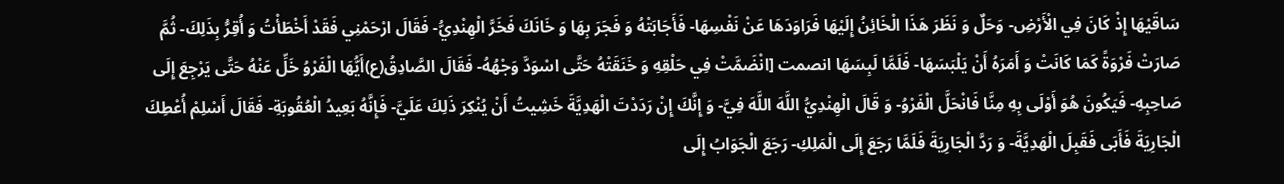سَاقَيْهَا إِذْ كَانَ فِي الْأَرْضِ- وَحَلٌ وَ نَظَرَ هَذَا الْخَائِنُ إِلَيْهَا فَرَاوَدَهَا عَنْ نَفْسِهَا- فَأَجَابَتْهُ وَ فَجَرَ بِهَا وَ خَانَكَ فَخَرَّ الْهِنْدِيُّ- فَقَالَ ارْحَمْنِي فَقَدْ أَخْطَأْتُ وَ أُقِرُّ بِذَلِكَ- ثُمَّ صَارَتْ فَرْوَةً كَمَا كَانَتْ وَ أَمَرَهُ أَنْ يَلْبَسَهَا- فَلَمَّا لَبِسَهَا انصمت [انْضَمَّتْ فِي حَلْقِهِ وَ خَنَقَتْهُ حَتَّى اسْوَدَّ وَجْهُهُ- فَقَالَ الصَّادِقُ(ع)أَيُّهَا الْفَرْوُ خَلِّ عَنْهُ حَتَّى يَرْجِعَ إِلَى صَاحِبِهِ- فَيَكُونَ هُوَ أَوْلَى بِهِ مِنَّا فَانْحَلَّ الْفَرْوُ- وَ قَالَ الْهِنْدِيُّ اللَّهَ اللَّهَ فِيَّ- وَ إِنَّكَ إِنْ رَدَدْتَ الْهَدِيَّةَ خَشِيتُ أَنْ يُنْكِرَ ذَلِكَ عَلَيَّ- فَإِنَّهُ بَعِيدُ الْعُقُوبَةِ- فَقَالَ أَسْلِمْ أُعْطِكَ الْجَارِيَةَ فَأَبَى فَقَبِلَ الْهَدِيَّةَ- وَ رَدَّ الْجَارِيَةَ فَلَمَّا رَجَعَ إِلَى الْمَلِكِ- رَجَعَ الْجَوَابُ إِلَى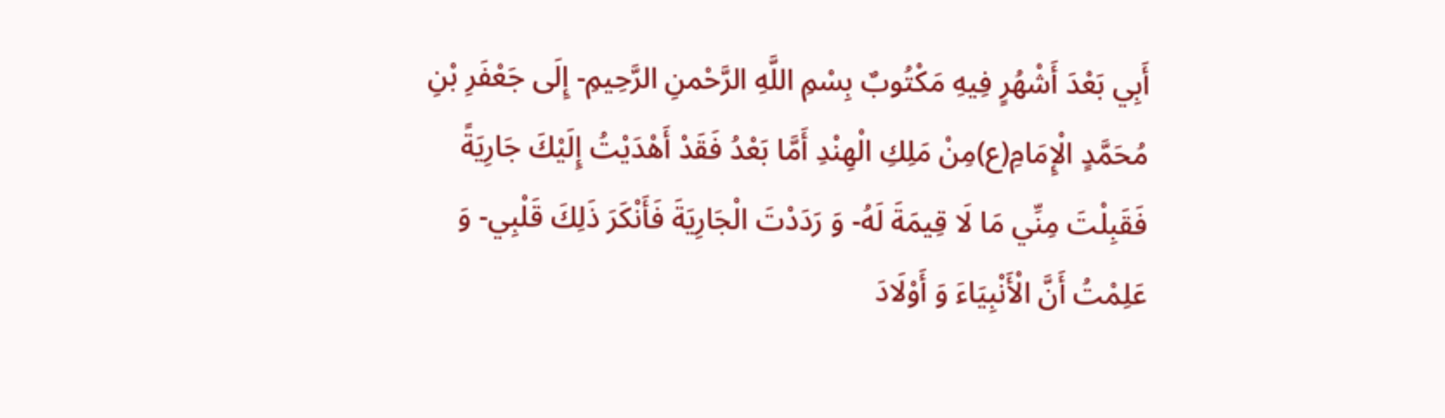أَبِي بَعْدَ أَشْهُرٍ فِيهِ مَكْتُوبٌ بِسْمِ اللَّهِ الرَّحْمنِ الرَّحِيمِ- إِلَى جَعْفَرِ بْنِ مُحَمَّدٍ الْإِمَامِ(ع)مِنْ مَلِكِ الْهِنْدِ أَمَّا بَعْدُ فَقَدْ أَهْدَيْتُ إِلَيْكَ جَارِيَةً فَقَبِلْتَ مِنِّي مَا لَا قِيمَةَ لَهُ- وَ رَدَدْتَ الْجَارِيَةَ فَأَنْكَرَ ذَلِكَ قَلْبِي- وَ عَلِمْتُ أَنَّ الْأَنْبِيَاءَ وَ أَوْلَادَ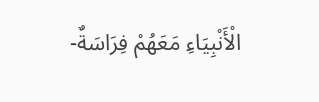الْأَنْبِيَاءِ مَعَهُمْ فِرَاسَةٌ-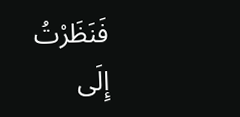فَنَظَرْتُ إِلَى